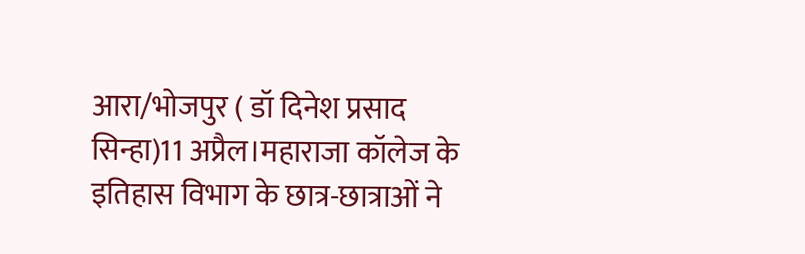आरा/भोजपुर ( डॉ दिनेश प्रसाद सिन्हा)11 अप्रैल।महाराजा कॉलेज के इतिहास विभाग के छात्र-छात्राओं ने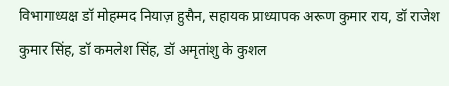विभागाध्यक्ष डॉ मोहम्मद नियाज़ हुसैन, सहायक प्राध्यापक अरूण कुमार राय, डॉ राजेश कुमार सिंह, डॉ कमलेश सिंह, डॉ अमृतांशु के कुशल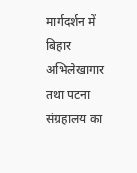मार्गदर्शन में बिहार अभिलेखागार तथा पटना संग्रहालय का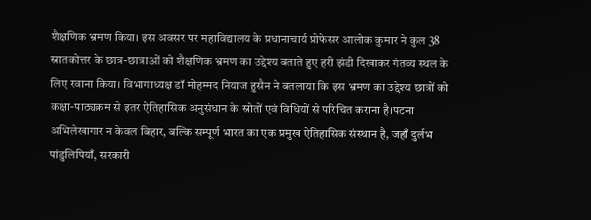शैक्षणिक भ्रमण किया। इस अवसर पर महाविद्यालय के प्रधानाचार्य प्रोफेसर आलोक कुमार ने कुल 38 स्नातकोत्तर के छात्र-छात्राओं को शैक्षणिक भ्रमण का उद्देश्य बताते हुए हरी झंडी दिखाकर गंतव्य स्थल के लिए रवाना किया। विभागाध्यक्ष डॉ मोहम्मद नियाज हुसैन ने बतलाया कि इस भ्रमण का उद्देश्य छात्रों को कक्षा-पाठ्यक्रम से इतर ऐतिहासिक अनुसंधान के स्रोतों एवं विधियों से परिचित कराना है।पटना अभिलेखागार न केवल बिहार, बल्कि सम्पूर्ण भारत का एक प्रमुख ऐतिहासिक संस्थान है, जहाँ दुर्लभ पांडुलिपियाँ, सरकारी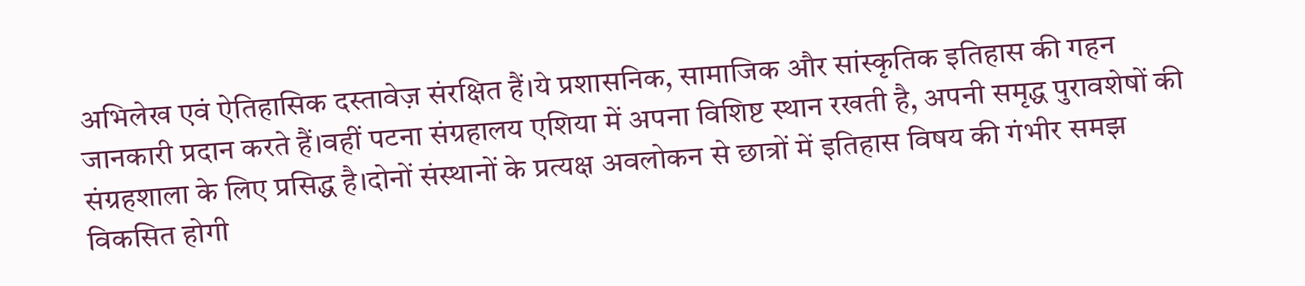अभिलेख एवं ऐतिहासिक दस्तावेज़ संरक्षित हैं।ये प्रशासनिक, सामाजिक और सांस्कृतिक इतिहास की गहन जानकारी प्रदान करते हैं।वहीं पटना संग्रहालय एशिया में अपना विशिष्ट स्थान रखती है, अपनी समृद्ध पुरावशेषों की संग्रहशाला के लिए प्रसिद्ध है।दोनों संस्थानों के प्रत्यक्ष अवलोकन से छात्रों में इतिहास विषय की गंभीर समझ विकसित होगी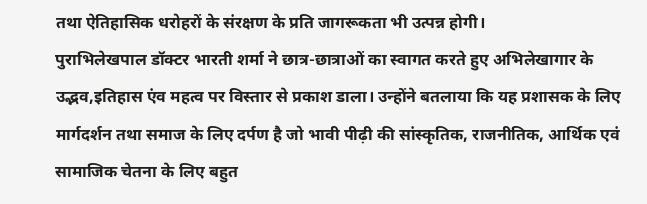तथा ऐतिहासिक धरोहरों के संरक्षण के प्रति जागरूकता भी उत्पन्न होगी।
पुराभिलेखपाल डॉक्टर भारती शर्मा ने छात्र-छात्राओं का स्वागत करते हुए अभिलेखागार के उद्भव,इतिहास एंव महत्व पर विस्तार से प्रकाश डाला। उन्होंने बतलाया कि यह प्रशासक के लिए मार्गदर्शन तथा समाज के लिए दर्पण है जो भावी पीढ़ी की सांस्कृतिक, राजनीतिक, आर्थिक एवं सामाजिक चेतना के लिए बहुत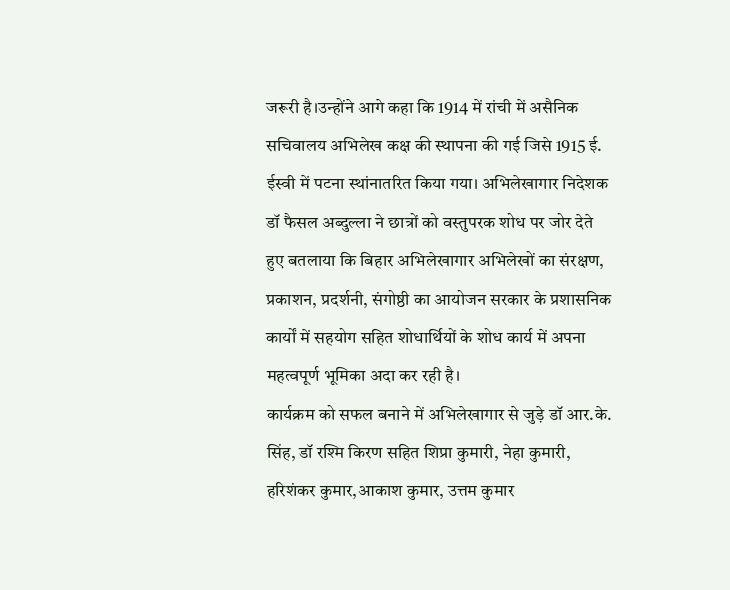जरूरी है।उन्होंने आगे कहा कि 1914 में रांची में असैनिक सचिवालय अभिलेख कक्ष की स्थापना की गई जिसे 1915 ई. ईस्वी में पटना स्थांनातरित किया गया। अभिलेखागार निदेशक डॉ फैसल अब्दुल्ला ने छात्रों को वस्तुपरक शोध पर जोर देते हुए बतलाया कि बिहार अभिलेखागार अभिलेखों का संरक्षण, प्रकाशन, प्रदर्शनी, संगोष्ठी का आयोजन सरकार के प्रशासनिक कार्यों में सहयोग सहित शोधार्थियों के शोध कार्य में अपना महत्वपूर्ण भूमिका अदा कर रही है।
कार्यक्रम को सफल बनाने में अभिलेखागार से जुड़े डॉ आर.के. सिंह, डॉ रश्मि किरण सहित शिप्रा कुमारी, नेहा कुमारी, हरिशंकर कुमार,आकाश कुमार, उत्तम कुमार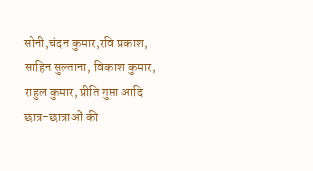सोनी,चंदन कुमार,रवि प्रकाश, साहिन सुल्ताना, विकाश कुमार, राहुल कुमार, प्रीति गुप्ता आदि छात्र-छात्राओं की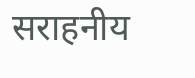सराहनीय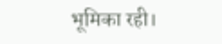भूमिका रही।